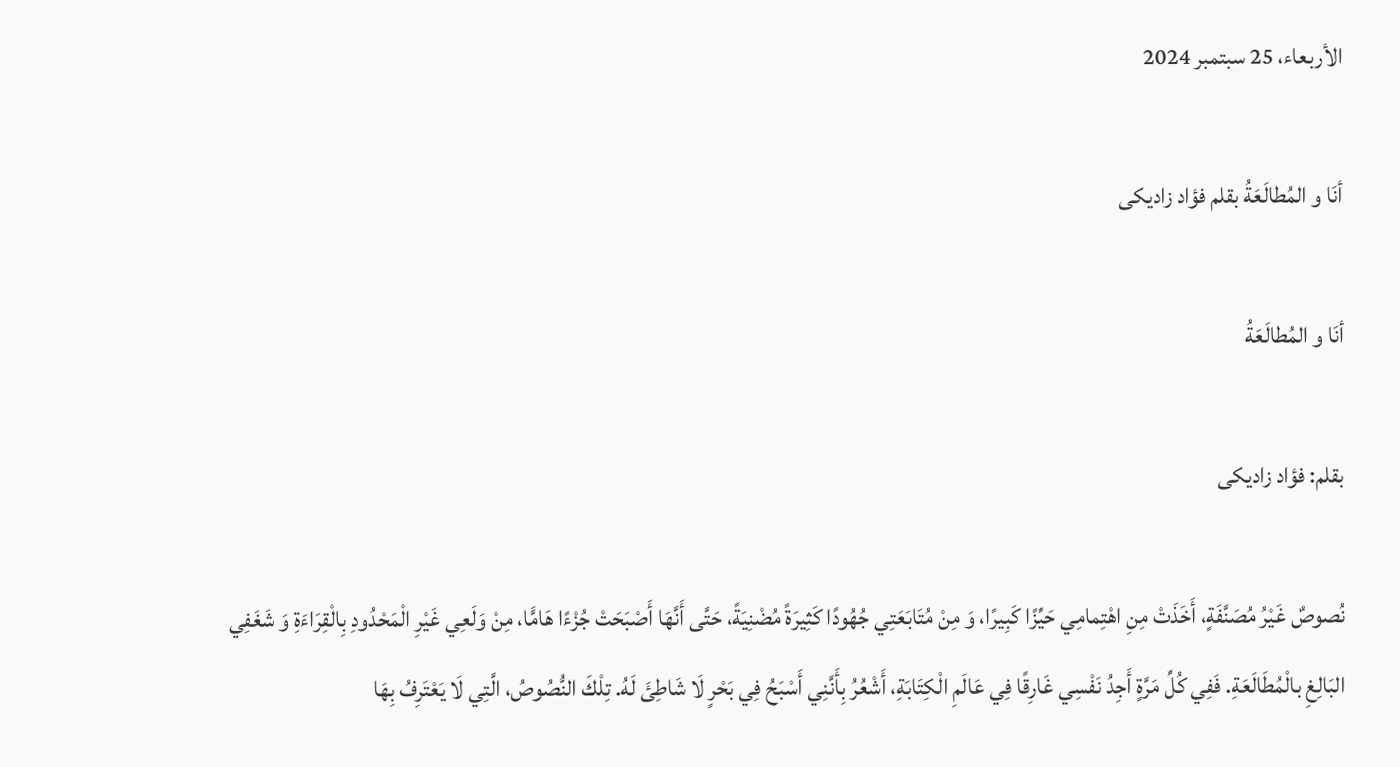الأربعاء، 25 سبتمبر 2024

أنَا و المُطالَعَةُ بقلم فؤاد زاديكى

أنَا و المُطالَعَةُ

بقلم: فؤاد زاديكى

نُصوصٌ غَيْرُ مُصَنَّفَةٍ، أَخَذَتْ مِنِ اهْتِمامِي حَيِّزًا كَبِيرًا، وَ مِنْ مُتَابَعَتِي جُهُودًا كَثِيرَةً مُضْنِيَةً، حَتَّى أَنَّهَا أَصْبَحَتْ جُزْءًا هَامًّا، مِنْ وَلَعِي غَيْرِ الْمَحْدُودِ بِالْقِرَاءَةِ وَ شَغَفِي البَالِغِ بالْمُطَالَعَةِ. فَفِي كُلِّ مَرَّةٍ أَجِدُ نَفْسِي غَارِقًا فِي عَالَمِ الْكِتَابَةِ، أَشْعُرُ بِأَنَّنِي أَسْبَحُ فِي بَحْرٍ لَا شَاطِئَ لَهُ. تِلْكَ النُّصُوصُ، الَّتِي لَا يَعْتَرِفُ بِهَا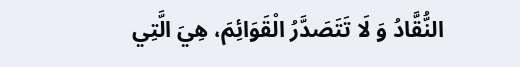النُّقَّادُ وَ لَا تَتَصَدَّرُ الْقَوَائِمَ، هِيَ الَّتِي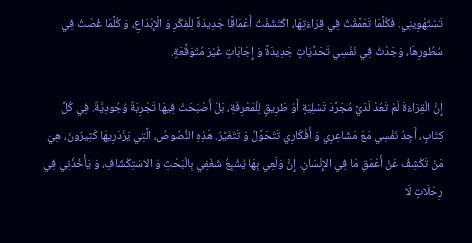تَسْتَهْوِينِي. فَكُلَّمَا تَعَمَّقْتُ فِي قِرَاءَتِهَا، اكْتَشَفْتُ أَعْمَاقًا جَدِيدَةً لِلْفِكْرِ وَ الْإِبْدَاعِ، وَ كُلَّمَا غُصْتُ فِي سُطُورِهَا، وَجَدْتُ فِي نَفْسِي تَحَدِّيَاتٍ جَدِيدَةً وَ إِجَابَاتٍ غَيْرَ مُتَوَقَّعَةٍ.

إِنَّ الْقِرَاءَةَ لَمْ تَعُدْ لَدَيَّ مُجَرَّدَ تَسْلِيَةٍ أَوْ طَرِيقٍ لِلْمَعْرِفَةِ، بَلْ أَصْبَحَتْ فِيهَا تَجْرِبَةٌ وُجُودِيَّةٌ. فِي كُلِّ كِتَابٍ، أَجِدُ نَفْسِي مَعَ مَشَاعِرِي وَ أَفْكَارِي تَتَحَوَّلُ وَ تَتَغَيَّرُ. هَذِهِ النُّصُوصُ، الَّتِي يَزْدَرِيهَا كَثِيرُونَ، هِيَ مَنْ تَكْشِفُ عَنْ أَعْمَقِ مَا فِي الإِنْسَانِ. إِنَّ وَلَعِي بِهَا يُشْبِعُ شَغَفِي بِالْبَحْثِ وَ الاسْتِكْشَافِ، وَ يَأْخُذُنِي فِي رِحْلَاتٍ لَا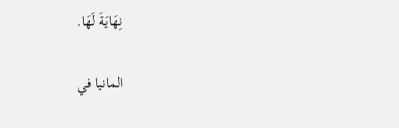نِهَايَةَ لَهَا.

المانيا في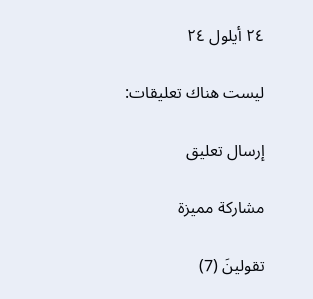٢٤ أيلول ٢٤

ليست هناك تعليقات:

إرسال تعليق

مشاركة مميزة

تقولينَ (7)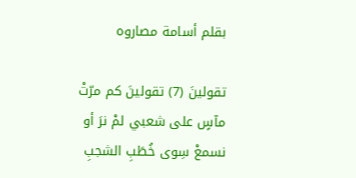بقلم أسامة مصاروه

تقولينَ (7) تقولينَ كم مرّتْ مآسٍ على شعبي لمْ نرَ أو نسمعْ سِوى خُطَبِ الشجبِ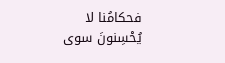فحكامُنا لا يُحْسِنونَ سوى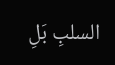السلبِ بَلِ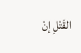القَتْلِ إنْ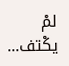لمْ يكْتف...